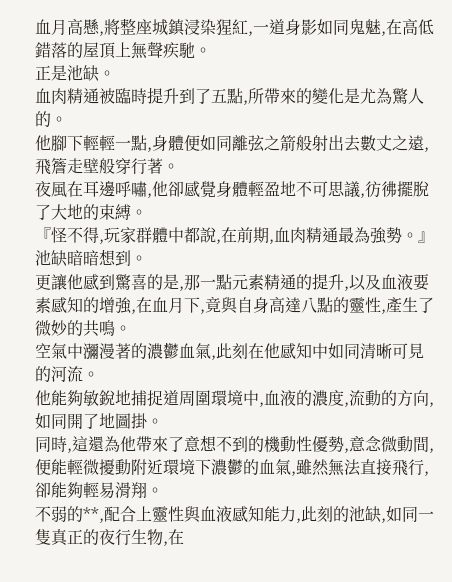血月高懸,將整座城鎮浸染猩紅,一道身影如同鬼魅,在高低錯落的屋頂上無聲疾馳。
正是池缺。
血肉精通被臨時提升到了五點,所帶來的變化是尤為驚人的。
他腳下輕輕一點,身體便如同離弦之箭般射出去數丈之遠,飛簷走壁般穿行著。
夜風在耳邊呼嘯,他卻感覺身體輕盈地不可思議,彷彿擺脫了大地的束縛。
『怪不得,玩家群體中都說,在前期,血肉精通最為強勢。』池缺暗暗想到。
更讓他感到驚喜的是,那一點元素精通的提升,以及血液要素感知的增強,在血月下,竟與自身高達八點的靈性,產生了微妙的共鳴。
空氣中瀰漫著的濃鬱血氣,此刻在他感知中如同清晰可見的河流。
他能夠敏銳地捕捉道周圍環境中,血液的濃度,流動的方向,如同開了地圖掛。
同時,這還為他帶來了意想不到的機動性優勢,意念微動間,便能輕微擾動附近環境下濃鬱的血氣,雖然無法直接飛行,卻能夠輕易滑翔。
不弱的**,配合上靈性與血液感知能力,此刻的池缺,如同一隻真正的夜行生物,在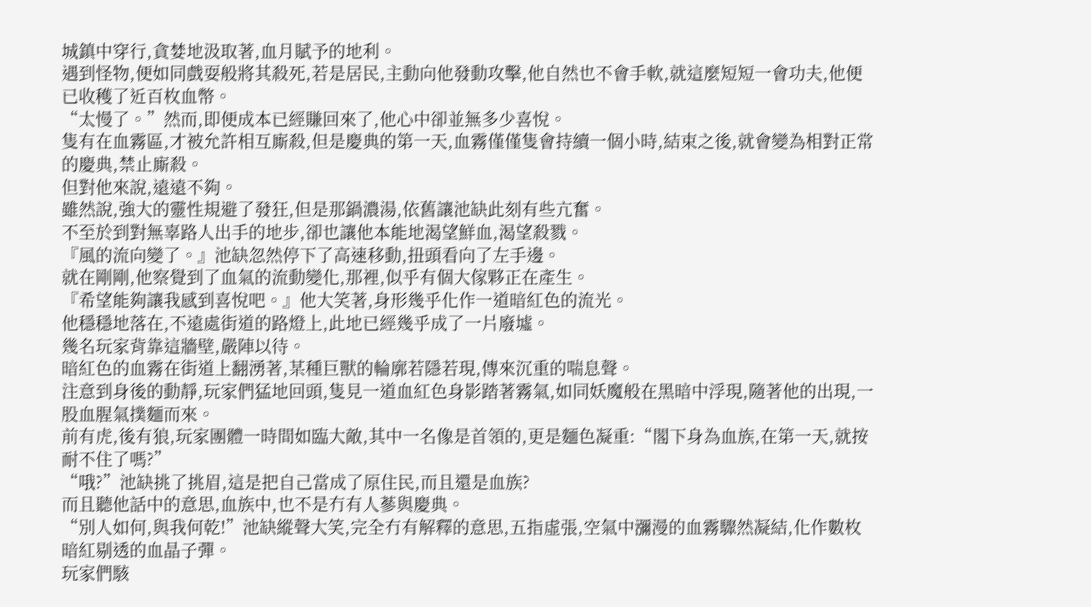城鎮中穿行,貪婪地汲取著,血月賦予的地利。
遇到怪物,便如同戲耍般將其殺死,若是居民,主動向他發動攻擊,他自然也不會手軟,就這麼短短一會功夫,他便已收穫了近百枚血幣。
“太慢了。”然而,即便成本已經賺回來了,他心中卻並無多少喜悅。
隻有在血霧區,才被允許相互廝殺,但是慶典的第一天,血霧僅僅隻會持續一個小時,結束之後,就會變為相對正常的慶典,禁止廝殺。
但對他來說,遠遠不夠。
雖然說,強大的靈性規避了發狂,但是那鍋濃湯,依舊讓池缺此刻有些亢奮。
不至於到對無辜路人出手的地步,卻也讓他本能地渴望鮮血,渴望殺戮。
『風的流向變了。』池缺忽然停下了高速移動,扭頭看向了左手邊。
就在剛剛,他察覺到了血氣的流動變化,那裡,似乎有個大傢夥正在產生。
『希望能夠讓我感到喜悅吧。』他大笑著,身形幾乎化作一道暗紅色的流光。
他穩穩地落在,不遠處街道的路燈上,此地已經幾乎成了一片廢墟。
幾名玩家背靠這牆壁,嚴陣以待。
暗紅色的血霧在街道上翻湧著,某種巨獸的輪廓若隱若現,傳來沉重的喘息聲。
注意到身後的動靜,玩家們猛地回頭,隻見一道血紅色身影踏著霧氣,如同妖魔般在黑暗中浮現,隨著他的出現,一股血腥氣撲麵而來。
前有虎,後有狼,玩家團體一時間如臨大敵,其中一名像是首領的,更是麵色凝重:“閣下身為血族,在第一天,就按耐不住了嗎?”
“哦?”池缺挑了挑眉,這是把自己當成了原住民,而且還是血族?
而且聽他話中的意思,血族中,也不是冇有人蔘與慶典。
“別人如何,與我何乾!”池缺縱聲大笑,完全冇有解釋的意思,五指虛張,空氣中瀰漫的血霧驟然凝結,化作數枚暗紅剔透的血晶子彈。
玩家們駭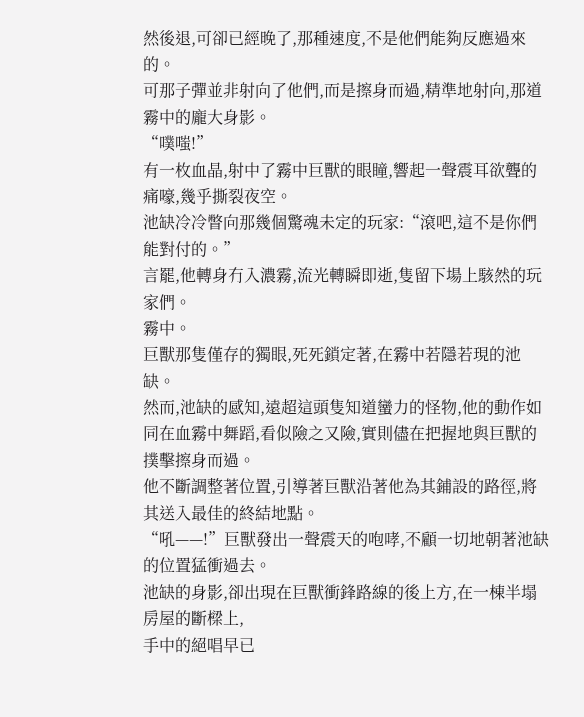然後退,可卻已經晚了,那種速度,不是他們能夠反應過來的。
可那子彈並非射向了他們,而是擦身而過,精準地射向,那道霧中的龐大身影。
“噗嗤!”
有一枚血晶,射中了霧中巨獸的眼瞳,響起一聲震耳欲聾的痛嚎,幾乎撕裂夜空。
池缺冷冷瞥向那幾個驚魂未定的玩家:“滾吧,這不是你們能對付的。”
言罷,他轉身冇入濃霧,流光轉瞬即逝,隻留下場上駭然的玩家們。
霧中。
巨獸那隻僅存的獨眼,死死鎖定著,在霧中若隱若現的池缺。
然而,池缺的感知,遠超這頭隻知道蠻力的怪物,他的動作如同在血霧中舞蹈,看似險之又險,實則儘在把握地與巨獸的撲擊擦身而過。
他不斷調整著位置,引導著巨獸沿著他為其鋪設的路徑,將其送入最佳的終結地點。
“吼——!”巨獸發出一聲震天的咆哮,不顧一切地朝著池缺的位置猛衝過去。
池缺的身影,卻出現在巨獸衝鋒路線的後上方,在一棟半塌房屋的斷樑上,
手中的絕唱早已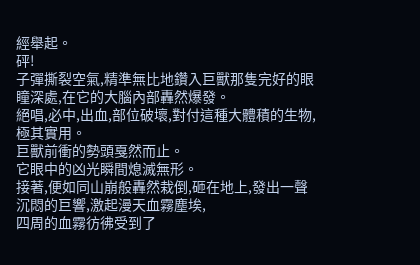經舉起。
砰!
子彈撕裂空氣,精準無比地鑽入巨獸那隻完好的眼瞳深處,在它的大腦內部轟然爆發。
絕唱,必中,出血,部位破壞,對付這種大體積的生物,極其實用。
巨獸前衝的勢頭戛然而止。
它眼中的凶光瞬間熄滅無形。
接著,便如同山崩般轟然栽倒,砸在地上,發出一聲沉悶的巨響,激起漫天血霧塵埃,
四周的血霧彷彿受到了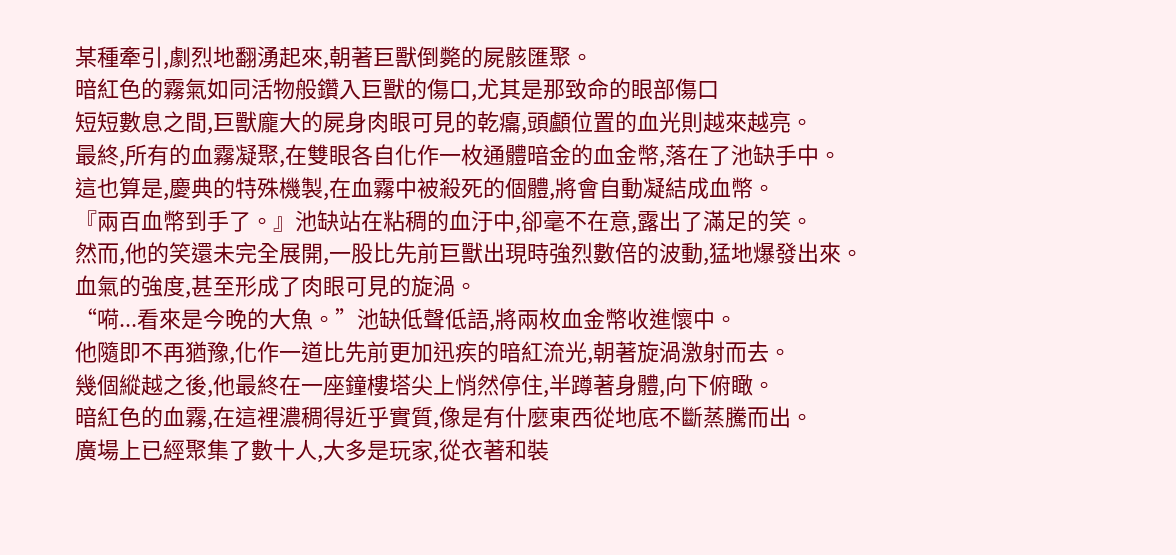某種牽引,劇烈地翻湧起來,朝著巨獸倒斃的屍骸匯聚。
暗紅色的霧氣如同活物般鑽入巨獸的傷口,尤其是那致命的眼部傷口
短短數息之間,巨獸龐大的屍身肉眼可見的乾癟,頭顱位置的血光則越來越亮。
最終,所有的血霧凝聚,在雙眼各自化作一枚通體暗金的血金幣,落在了池缺手中。
這也算是,慶典的特殊機製,在血霧中被殺死的個體,將會自動凝結成血幣。
『兩百血幣到手了。』池缺站在粘稠的血汙中,卻毫不在意,露出了滿足的笑。
然而,他的笑還未完全展開,一股比先前巨獸出現時強烈數倍的波動,猛地爆發出來。
血氣的強度,甚至形成了肉眼可見的旋渦。
“嗬...看來是今晚的大魚。”池缺低聲低語,將兩枚血金幣收進懷中。
他隨即不再猶豫,化作一道比先前更加迅疾的暗紅流光,朝著旋渦激射而去。
幾個縱越之後,他最終在一座鐘樓塔尖上悄然停住,半蹲著身體,向下俯瞰。
暗紅色的血霧,在這裡濃稠得近乎實質,像是有什麼東西從地底不斷蒸騰而出。
廣場上已經聚集了數十人,大多是玩家,從衣著和裝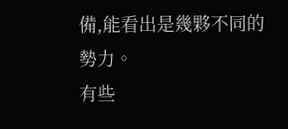備,能看出是幾夥不同的勢力。
有些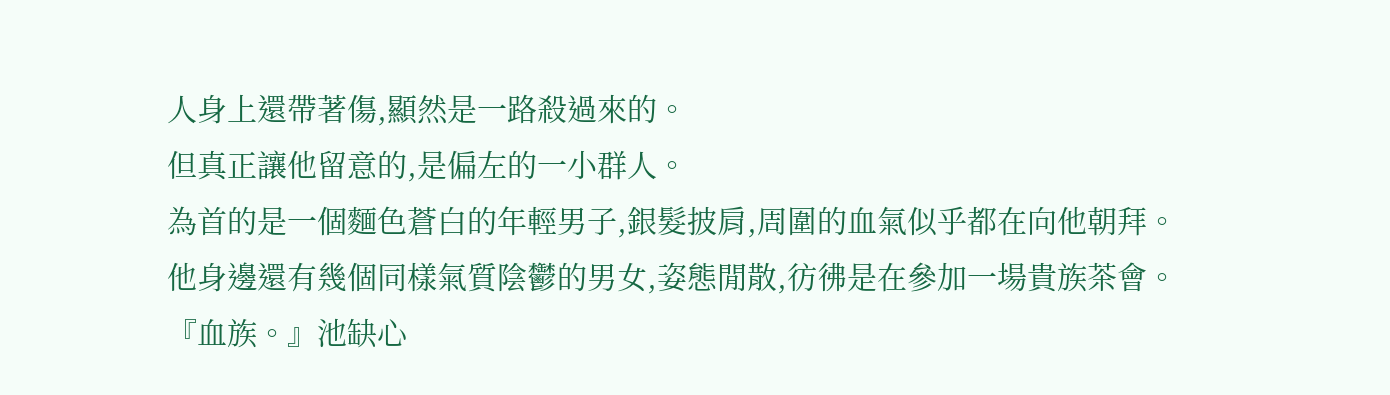人身上還帶著傷,顯然是一路殺過來的。
但真正讓他留意的,是偏左的一小群人。
為首的是一個麵色蒼白的年輕男子,銀髮披肩,周圍的血氣似乎都在向他朝拜。
他身邊還有幾個同樣氣質陰鬱的男女,姿態閒散,彷彿是在參加一場貴族茶會。
『血族。』池缺心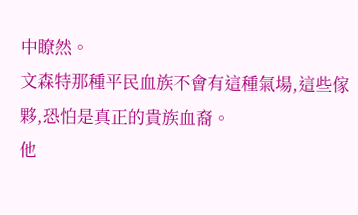中瞭然。
文森特那種平民血族不會有這種氣場,這些傢夥,恐怕是真正的貴族血裔。
他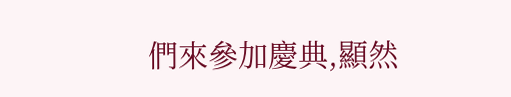們來參加慶典,顯然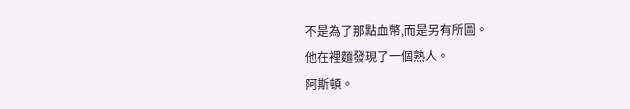不是為了那點血幣,而是另有所圖。
他在裡麵發現了一個熟人。
阿斯頓。